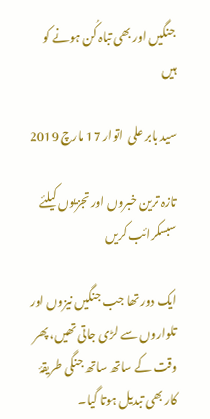جنگیں اور بھی تباہ کُن ہونے کو ہیں

سید بابر علی  اتوار 17 مارچ 2019

تازہ ترین خبروں اور تجزیوں کیلئے سبسکرائب کریں

ایک دور تھا جب جنگیں نیزوں اور تلواروں سے لڑی جاتی تھیں، پھر وقت کے ساتھ ساتھ جنگی طریقۂ کار بھی تبدیل ہوتا گیا۔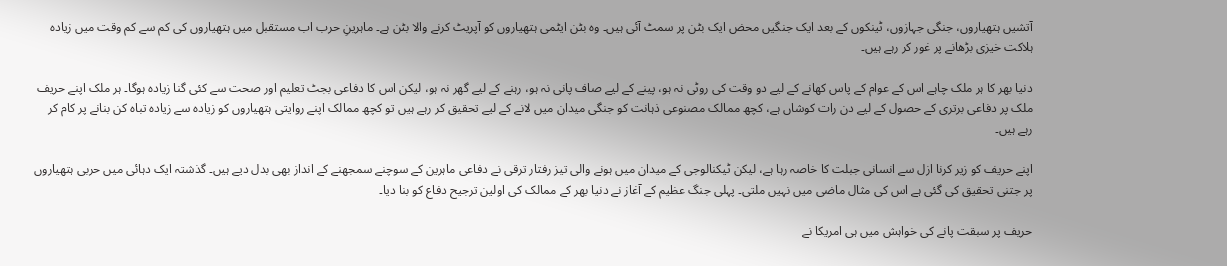آتشیں ہتھیاروں، جنگی جہازوں، ٹینکوں کے بعد ایک جنگیں محض ایک بٹن پر سمٹ آئی ہیں۔ وہ بٹن ایٹمی ہتھیاروں کو آپریٹ کرنے والا بٹن ہے۔ ماہرینِ حرب اب مستقبل میں ہتھیاروں کی کم سے کم وقت میں زیادہ ہلاکت خیزی بڑھانے پر غور کر رہے ہیں۔

دنیا بھر کا ہر ملک چاہے اس کے عوام کے پاس کھانے کے لیے دو وقت کی روٹی نہ ہو، پینے کے لیے صاف پانی نہ ہو، رہنے کے لیے گھر نہ ہو، لیکن اس کا دفاعی بجٹ تعلیم اور صحت سے کئی گنا زیادہ ہوگا۔ ہر ملک اپنے حریف ملک پر دفاعی برتری کے حصول کے لیے دن رات کوشاں ہے، کچھ ممالک مصنوعی ذہانت کو جنگی میدان میں لانے کے لیے تحقیق کر رہے ہیں تو کچھ ممالک اپنے روایتی ہتھیاروں کو زیادہ سے زیادہ تباہ کن بنانے پر کام کر رہے ہیں۔

اپنے حریف کو زیر کرنا ازل سے انسانی جبلت کا خاصہ رہا ہے، لیکن ٹیکنالوجی کے میدان میں ہونے والی تیز رفتار ترقی نے دفاعی ماہرین کے سوچنے سمجھنے کے انداز بھی بدل دیے ہیں۔ گذشتہ ایک دہائی میں حربی ہتھیاروں پر جتنی تحقیق کی گئی ہے اس کی مثال ماضی میں نہیں ملتی۔ پہلی جنگ عظیم کے آغاز نے دنیا بھر کے ممالک کی اولین ترجیح دفاع کو بنا دیا۔

حریف پر سبقت پانے کی خواہش میں ہی امریکا نے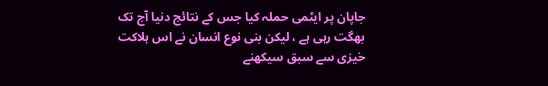جاپان پر ایٹمی حملہ کیا جس کے نتائج دنیا آج تک بھگت رہی ہے ، لیکن بنی نوع انسان نے اس ہلاکت خیزی سے سبق سیکھنے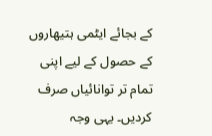کے بجائے ایٹمی ہتیھاروں کے حصول کے لیے اپنی تمام تر توانائیاں صرف کردیں۔ یہی وجہ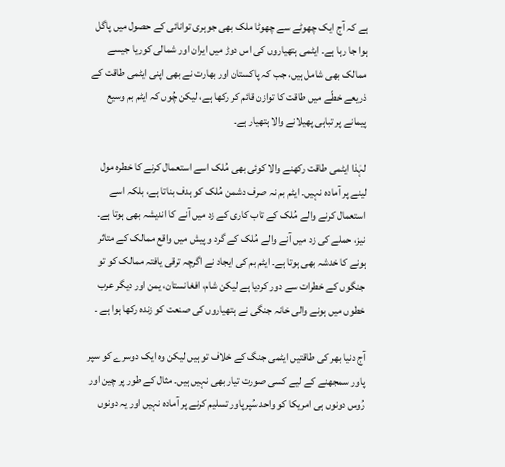ہے کہ آج ایک چھوٹے سے چھوٹا ملک بھی جوہری توانائی کے حصول میں پاگل ہوا جا رہا ہے۔ ایٹمی ہتھیاروں کی اس دوڑ میں ایران اور شمالی کوریا جیسے ممالک بھی شامل ہیں، جب کہ پاکستان اور بھارت نے بھی اپنی ایٹمی طاقت کے ذریعے خطّے میں طاقت کا توازن قائم کر رکھا ہے، لیکن چُوں کہ ایٹم بم وسیع پیمانے پر تباہی پھیلانے والا ہتھیار ہے۔

لہٰذا ایٹمی طاقت رکھنے والا کوئی بھی مُلک اسے استعمال کرنے کا خطرہ مول لینے پر آمادہ نہیں۔ ایٹم بم نہ صرف دشمن مُلک کو ہدف بناتا ہے، بلکہ اسے استعمال کرنے والے مُلک کے تاب کاری کے زد میں آنے کا اندیشہ بھی ہوتا ہے۔ نیز، حملے کی زد میں آنے والے مُلک کے گرد و پیش میں واقع ممالک کے متاثر ہونے کا خدشہ بھی ہوتا ہے۔ ایٹم بم کی ایجاد نے اگرچہ ترقی یافتہ ممالک کو تو جنگوں کے خطرات سے دور کردیا ہے لیکن شام، افغانستان، یمن اور دیگر عرب خطوں میں ہونے والی خانہ جنگی نے ہتھیاروں کی صنعت کو زندہ رکھا ہوا ہے ۔

آج دنیا بھر کی طاقتیں ایٹمی جنگ کے خلاف تو ہیں لیکن وہ ایک دوسرے کو سپر پاور سمجھنے کے لیے کسی صورت تیار بھی نہیں ہیں۔ مثال کے طور پر چین اور رُوس دونوں ہی امریکا کو واحد سُپرپاور تسلیم کرنے پر آمادہ نہیں اور یہ دونوں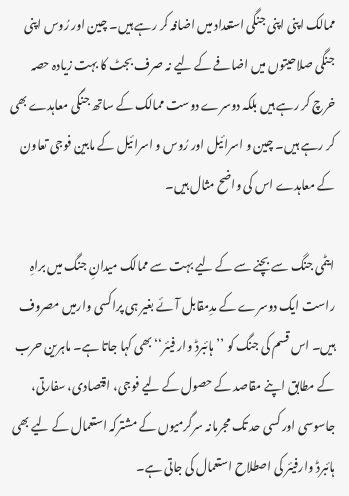ممالک اپنی اپنی جنگی استعداد میں اضافہ کر رہے ہیں۔ چین اور رُوس اپنی جنگی صلاحیتوں میں اضافے کے لیے نہ صرف بجٹ کا بہت زیادہ حصہ خرچ کر رہے ہیں بلکہ دوسرے دوست ممالک کے ساتھ جنگی معاہدے بھی کر رہے ہیں۔ چین و اسرائیل اور رُوس و اسرائیل کے مابین فوجی تعاون کے معاہدے اس کی واضح مثال ہیں۔

ایٹمی جنگ سے بچنے سے کے لیے بہت سے ممالک میدانِ جنگ میں براہِ راست ایک دوسرے کے مدِمقابل آئے بغیر ہی پراکسی وارمیں مصروف ہیں۔ اس قسم کی جنگ کو ’’ہائبرڈ وار فیئر‘‘ بھی کہا جاتا ہے۔ ماہرین حرب کے مطابق اپنے مقاصد کے حصول کے لیے فوجی، اقتصادی، سفارتی، جاسوسی اور کسی حد تک مجرمانہ سرگرمیوں کے مشترکہ استعمال کے لیے بھی ہائبرڈ وارفیئر کی اصطلاح استعمال کی جاتی ہے۔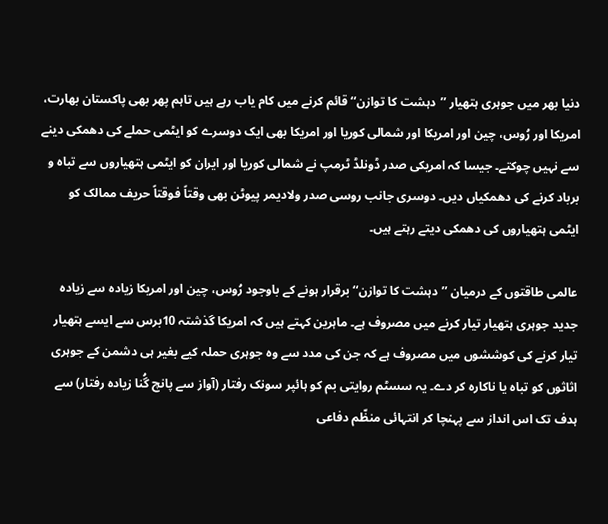دنیا بھر میں جوہری ہتھیار ’’دہشت کا توازن‘‘ قائم کرنے میں کام یاب رہے ہیں تاہم پھر بھی پاکستان بھارت، امریکا اور رُوس، چین اور امریکا اور شمالی کوریا اور امریکا بھی ایک دوسرے کو ایٹمی حملے کی دھمکی دینے سے نہیں چوکتے۔ جیسا کہ امریکی صدر ڈونلڈ ٹرمپ نے شمالی کوریا اور ایران کو ایٹمی ہتھیاروں سے تباہ و برباد کرنے کی دھمکیاں دیں۔ دوسری جانب روسی صدر ولادیمر پیوٹن بھی وقتاً فوقتاً حریف ممالک کو ایٹمی ہتھیاروں کی دھمکی دیتے رہتے ہیں۔

عالمی طاقتوں کے درمیان ’’دہشت کا توازن‘‘ برقرار ہونے کے باوجود رُوس، چین اور امریکا زیادہ سے زیادہ جدید جوہری ہتھیار تیار کرنے میں مصروف ہے۔ ماہرین کہتے ہیں کہ امریکا گذشتہ 10برس سے ایسے ہتھیار تیار کرنے کی کوششوں میں مصروف ہے کہ جن کی مدد سے وہ جوہری حملہ کیے بغیر ہی دشمن کے جوہری اثاثوں کو تباہ یا ناکارہ کر دے۔ یہ سسٹم روایتی بم کو ہائپر سونک رفتار (آواز سے پانچ گُنا زیادہ رفتار) سے ہدف تک اس انداز سے پہنچا کر انتہائی منظّم دفاعی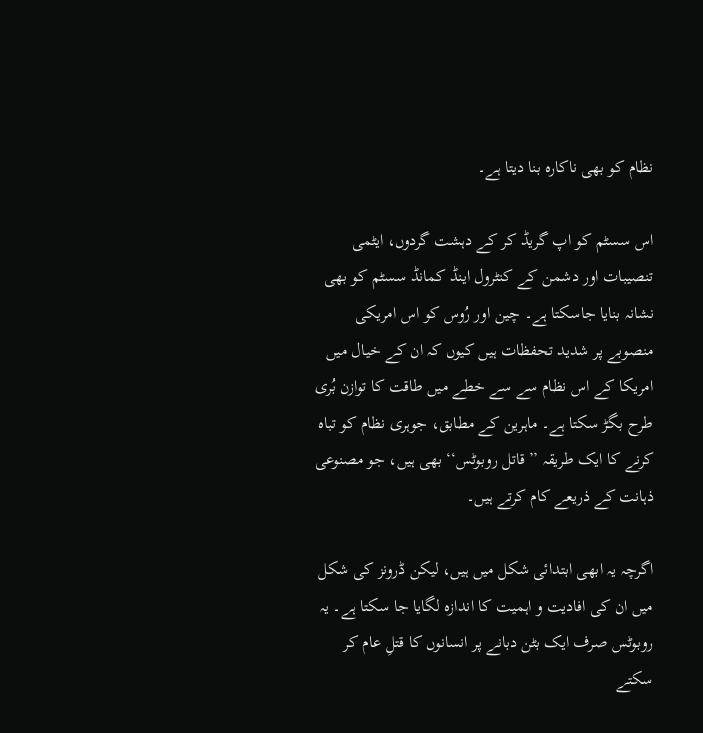نظام کو بھی ناکارہ بنا دیتا ہے۔

اس سسٹم کو اپ گریڈ کر کے دہشت گردوں، ایٹمی تنصیبات اور دشمن کے کنٹرول اینڈ کمانڈ سسٹم کو بھی نشانہ بنایا جاسکتا ہے۔ چین اور رُوس کو اس امریکی منصوبے پر شدید تحفظات ہیں کیوں کہ ان کے خیال میں امریکا کے اس نظام سے سے خطے میں طاقت کا توازن بُری طرح بگڑ سکتا ہے۔ ماہرین کے مطابق، جوہری نظام کو تباہ کرنے کا ایک طریقہ ’’قاتل روبوٹس‘‘ بھی ہیں، جو مصنوعی ذہانت کے ذریعے کام کرتے ہیں۔

اگرچہ یہ ابھی ابتدائی شکل میں ہیں، لیکن ڈرونز کی شکل میں ان کی افادیت و اہمیت کا اندازہ لگایا جا سکتا ہے۔ یہ روبوٹس صرف ایک بٹن دبانے پر انسانوں کا قتلِ عام کر سکتے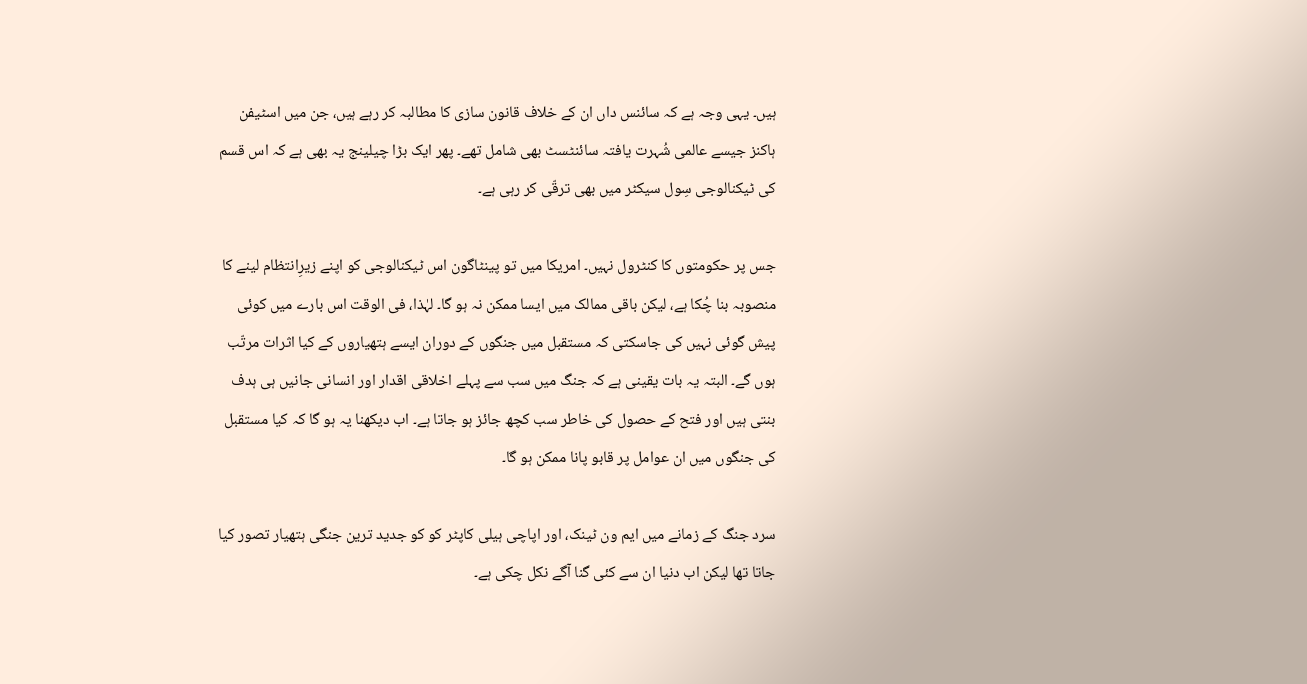ہیں۔ یہی وجہ ہے کہ سائنس داں ان کے خلاف قانون سازی کا مطالبہ کر رہے ہیں، جن میں اسٹیفن ہاکنز جیسے عالمی شُہرت یافتہ سائنٹسٹ بھی شامل تھے۔ پھر ایک بڑا چیلینج یہ بھی ہے کہ اس قسم کی ٹیکنالوجی سِول سیکٹر میں بھی ترقّی کر رہی ہے۔

جس پر حکومتوں کا کنٹرول نہیں۔ امریکا میں تو پینٹاگون اس ٹیکنالوجی کو اپنے زیرِانتظام لینے کا منصوبہ بنا چُکا ہے، لیکن باقی ممالک میں ایسا ممکن نہ ہو گا۔ لہٰذا، فی الوقت اس بارے میں کوئی پیش گوئی نہیں کی جاسکتی کہ مستقبل میں جنگوں کے دوران ایسے ہتھیاروں کے کیا اثرات مرتّب ہوں گے۔ البتہ یہ بات یقینی ہے کہ جنگ میں سب سے پہلے اخلاقی اقدار اور انسانی جانیں ہی ہدف بنتی ہیں اور فتح کے حصول کی خاطر سب کچھ جائز ہو جاتا ہے۔ اب دیکھنا یہ ہو گا کہ کیا مستقبل کی جنگوں میں ان عوامل پر قابو پانا ممکن ہو گا۔

سرد جنگ کے زمانے میں ایم ون ٹینک، اور اپاچی ہیلی کاپٹر کو کو جدید ترین جنگی ہتھیار تصور کیا جاتا تھا لیکن اب دنیا ان سے کئی گنا آگے نکل چکی ہے۔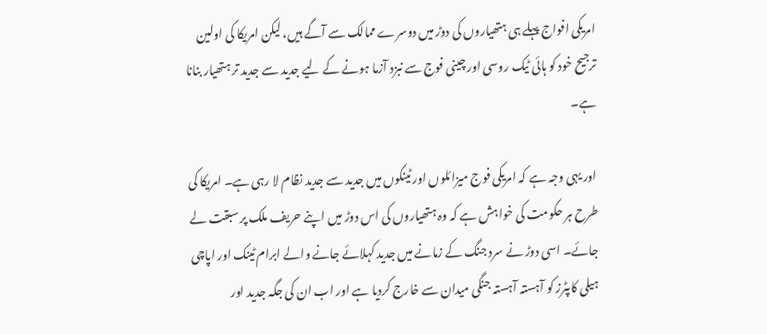امریکی افواج پہلے ہی ہتھیاروں کی دوڑ میں دوسرے ممالک سے آگے ہیں، لیکن امریکا کی اولین ترجیح خود کو ہائی ٹیک روسی اور چینی فوج سے نبزد آزما ہونے کے لیے جدید سے جدید تر ہتھیار بنانا ہے۔

اور یہی وجہ ہے کہ امریکی فوج میزائلوں اور ٹینکوں میں جدید سے جدید نظام لا رہی ہے۔ امریکا کی طرح ہر حکومت کی خواہش ہے کہ وہ ہتھیاروں کی اس دوڑ میں اپنے حریف ملک پر سبقت لے جائے۔ اسی دوڑ نے سرد جنگ کے زمانے میں جدید کہلائے جانے والے ابرام ٹینک اور اپاچی ہیلی کاپٹرز کو آہستہ آہستہ جنگی میدان سے خارج کردیا ہے اور اب ان کی جگہ جدید اور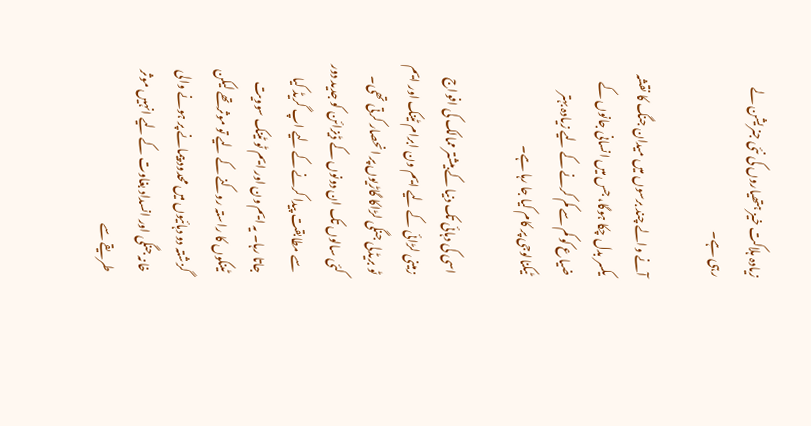زیادہ ہلاکت خیز ہتھیاروں کی نئی جنریشن لے رہی ہے۔

آنے والے چند برسوں میں میدان جنگ کا نقشہ یکسر بدل چکا ہوگا، جس میں انسانی جانوں کے ضیاع کو کم سے کم کرنے کے لیے زیادہ بہتر ٹیکنالوجی پر کام کیا جا رہا ہے۔

اسی کی دہائی تک دنیا کے بیشتر ممالک کی افواج زمینی لڑائی کے لیے ایم ون ابرام ٹینک اور ایم ٹو بریڈلی جنگی لڑاکا گاڑیوں پر انحصار کرتی تھی۔ کئی سالوں تک ان دونوں کے ڈیزائن کو جدید دور سے مطابقت پیدا کرنے کے لیے اپ گریڈ کیا جاتا رہا۔ یہ ایم ون اور ایم ٹو ٹینک سوویت ٹینکوں کا راستہ روکنے کے لیے تو موثرتھے لیکن گزشتہ دو دہائیوں میں محدود پیمانے پر ہونے والی خانہ جنگی اور انسداد بغاوت کے لیے انہیں موثر طریقے سے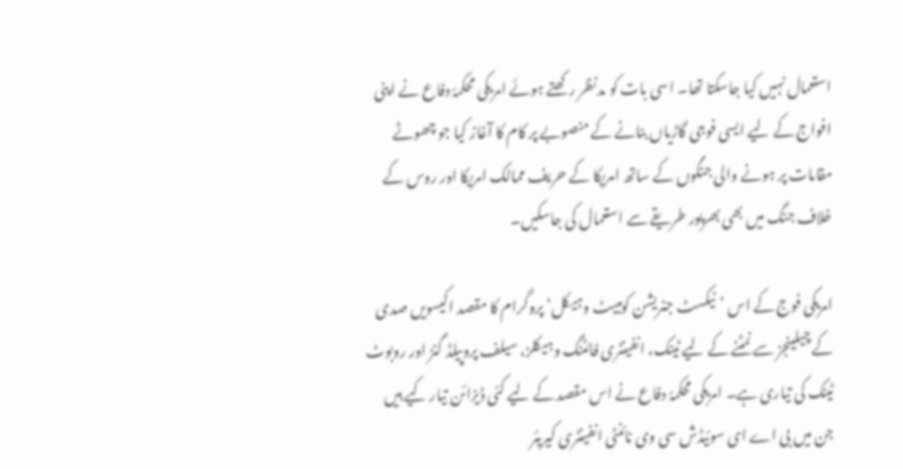استعمال نہیں کیا جاسکتا تھا۔ اسی بات کو مدنظر رکھتے ہوئے امریکی محکمۂ دفاع نے اپنی افواج کے لیے ایسی فوجی گاڑیاں بنانے کے منصوبے پر کام کا آغاز کیا جو چھوٹے مقامات پر ہونے والی جنگوں کے ساتھ امریکا کے حریف ممالک امریکا اور روس کے خلاف جنگ میں بھی بھرپور طریقے سے استعمال کی جاسکیں۔

امریکی فوج کے اس ’نیکسٹ جنریشن کومبیٹ وہیکل‘ پروگرام کا مقصد اکیسویں صدی کے چیلینجز سے نمٹنے کے لیے ٹینک، انفینٹری فائٹنگ وہیکلز، سیلف پروپیلڈ گنز اور روبوٹ ٹینک کی تیاری ہے۔ امریکی محکمۂ دفاع نے اس مقصد کے لیے کئی ڈیزائن تیار کیے ہیں جن میں بی اے ای سوئیڈش سی وی نائنٹی انفینٹری کیریئر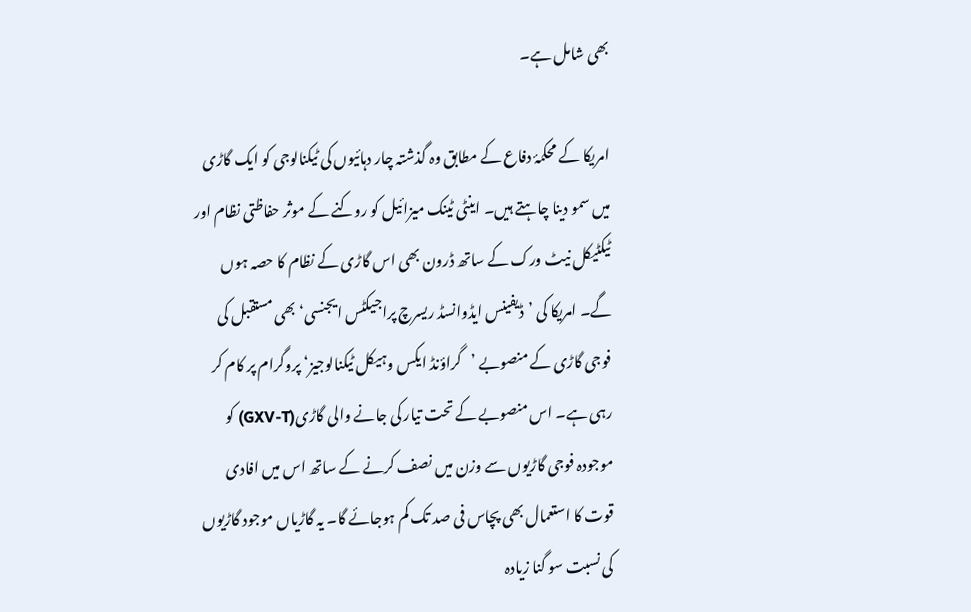بھی شامل ہے۔

امریکا کے محکمۂ دفاع کے مطابق وہ گذشتہ چار دہائیوں کی ٹیکنالوجی کو ایک گاڑی میں سمو دینا چاہتے ہیں۔ اینٹی ٹینک میزائیل کو روکنے کے موثر حفاظتی نظام اور ٹیکٹیکل نیٹ ورک کے ساتھ ڈرون بھی اس گاڑی کے نظام کا حصہ ہوں گے۔ امریکا کی ’ڈیفینس ایڈوانسڈ ریسرچ پراجیکٹس ایجنسی‘ بھی مستقبل کی فوجی گاڑی کے منصوبے ’گراؤنڈ ایکس وہیکل ٹیکنالوجیز‘ پروگرام پر کام کر رہی ہے۔ اس منصوبے کے تحت تیار کی جانے والی گاڑی(GXV-T) کو موجودہ فوجی گاڑیوں سے وزن میں نصف کرنے کے ساتھ اس میں افادی قوت کا استعمال بھی پچاس فی صد تک کم ہوجائے گا۔ یہ گاڑیاں موجود گاڑیوں کی نسبت سو گنا زیادہ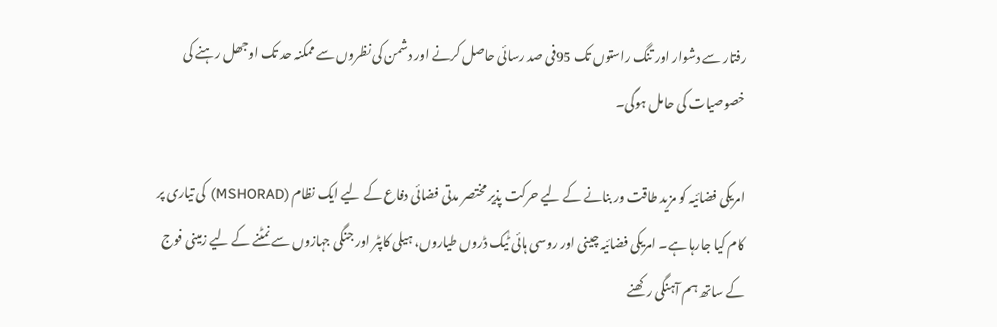رفتار سے دشوار اور تنگ راستوں تک 95فی صد رسائی حاصل کرنے اور دشمن کی نظروں سے ممکنہ حد تک اوجھل رہنے کی خصوصیات کی حامل ہوگی۔

امریکی فضائیہ کو مزید طاقت ور بنانے کے لیے حرکت پذیر مختصر مدتی فضائی دفاع کے لیے ایک نظام (MSHORAD) کی تیاری پر کام کیا جارہا ہے۔ امریکی فضائیہ چینی اور روسی ہائی ٹٰیک ڈروں طیاروں، ہیلی کاپٹر اور جنگی جہازوں سے نمٹنے کے لیے زمینی فوج کے ساتھ ہم آہنگی رکھنے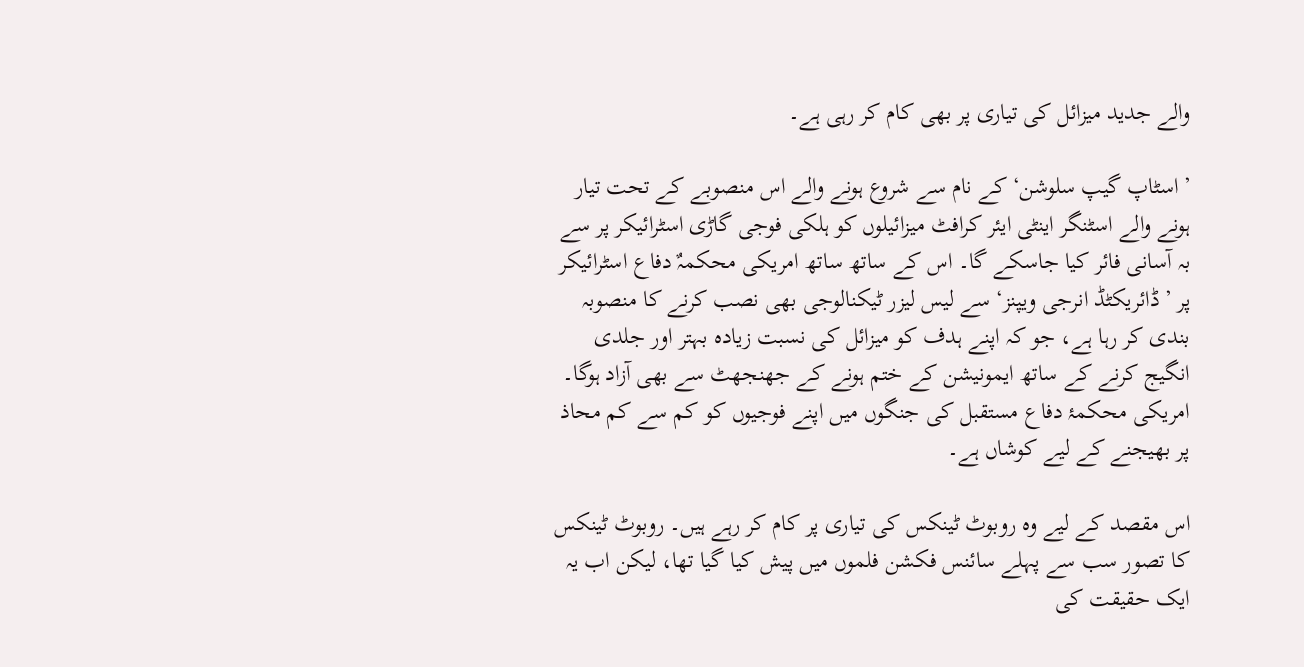والے جدید میزائل کی تیاری پر بھی کام کر رہی ہے۔

’اسٹاپ گیپ سلوشن‘ کے نام سے شروع ہونے والے اس منصوبے کے تحت تیار ہونے والے اسٹنگر اینٹی ایئر کرافٹ میزائیلوں کو ہلکی فوجی گاڑی اسٹرائیکر پر سے بہ آسانی فائر کیا جاسکے گا۔ اس کے ساتھ ساتھ امریکی محکمہٌ دفاع اسٹرائیکر پر ’ڈائریکٹڈ انرجی ویپنز‘ سے لیس لیزر ٹیکنالوجی بھی نصب کرنے کا منصوبہ بندی کر رہا ہے، جو کہ اپنے ہدف کو میزائل کی نسبت زیادہ بہتر اور جلدی انگیج کرنے کے ساتھ ایمونیشن کے ختم ہونے کے جھنجھٹ سے بھی آزاد ہوگا۔ امریکی محکمۂ دفاع مستقبل کی جنگوں میں اپنے فوجیوں کو کم سے کم محاذ پر بھیجنے کے لیے کوشاں ہے۔

اس مقصد کے لیے وہ روبوٹ ٹینکس کی تیاری پر کام کر رہے ہیں۔ روبوٹ ٹینکس کا تصور سب سے پہلے سائنس فکشن فلموں میں پیش کیا گیا تھا، لیکن اب یہ ایک حقیقت کی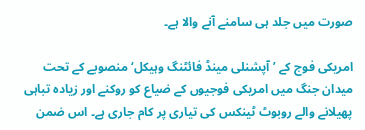صورت میں جلد ہی سامنے آنے والا ہے۔

امریکی فوج کے ’آپشنلی مینڈ فائٹنگ وہیکل‘ منصوبے کے تحت میدان جنگ میں امریکی فوجیوں کے ضیاع کو روکنے اور زیادہ تباہی پھیلانے والے روبوٹ ٹینکس کی تیاری پر کام جاری ہے۔ اس ضمن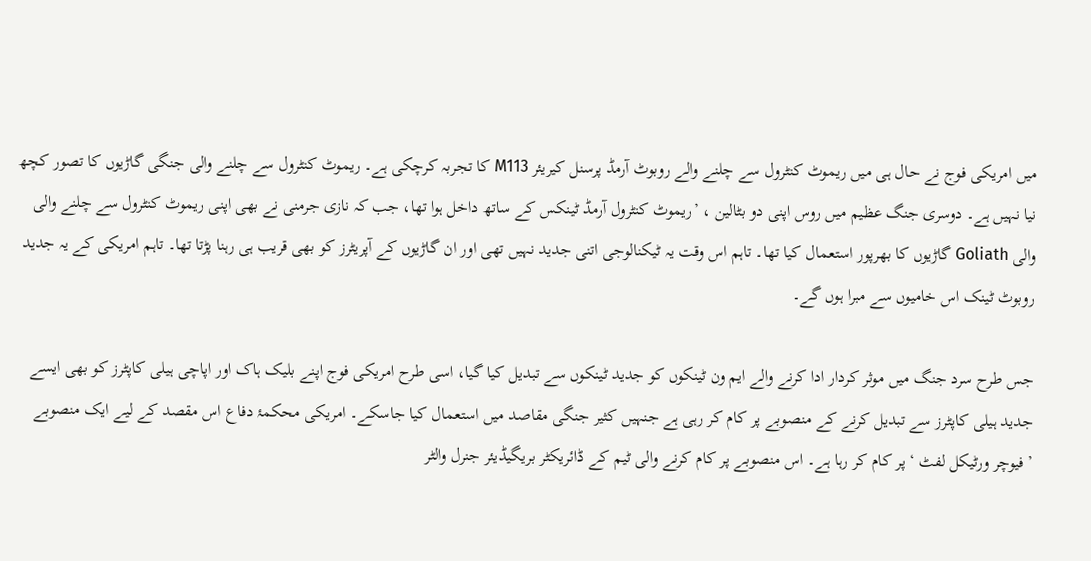میں امریکی فوج نے حال ہی میں ریموٹ کنٹرول سے چلنے والے روبوٹ آرمڈ پرسنل کیریئر M113 کا تجربہ کرچکی ہے۔ ریموٹ کنٹرول سے چلنے والی جنگی گاڑیوں کا تصور کچھ نیا نہیں ہے۔ دوسری جنگ عظیم میں روس اپنی دو بٹالین ، ’ریموٹ کنٹرول آرمڈ ٹینکس کے ساتھ داخل ہوا تھا، جب کہ نازی جرمنی نے بھی اپنی ریموٹ کنٹرول سے چلنے والی والی Goliath گاڑیوں کا بھرپور استعمال کیا تھا۔ تاہم اس وقت یہ ٹیکنالوجی اتنی جدید نہیں تھی اور ان گاڑیوں کے آپریٹرز کو بھی قریب ہی رہنا پڑتا تھا۔ تاہم امریکی کے یہ جدید روبوٹ ٹینک اس خامیوں سے مبرا ہوں گے۔

جس طرح سرد جنگ میں موثر کردار ادا کرنے والے ایم ون ٹینکوں کو جدید ٹینکوں سے تبدیل کیا گیا، اسی طرح امریکی فوج اپنے بلیک ہاک اور اپاچی ہیلی کاپٹرز کو بھی ایسے جدید ہیلی کاپٹرز سے تبدیل کرنے کے منصوبے پر کام کر رہی ہے جنہیں کثیر جنگی مقاصد میں استعمال کیا جاسکے۔ امریکی محکمۂ دفاع اس مقصد کے لیے ایک منصوبے ’فیوچر ورٹیکل لفٹ ‘ پر کام کر رہا ہے۔ اس منصوبے پر کام کرنے والی ٹیم کے ڈائریکٹر بریگیڈیئر جنرل والٹر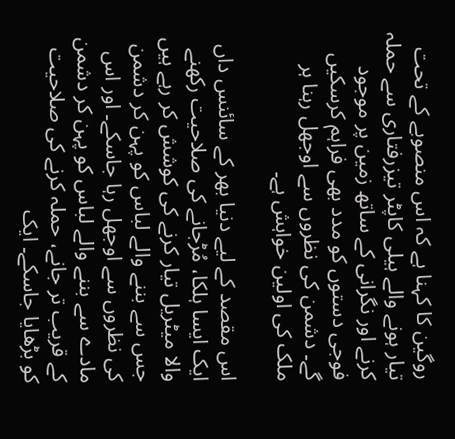روگین کا کہنا ہے کہ اس منصوبے کے تحت تیار ہونے والے ہیلی کاپٹر تیزرفتاری سے حملہ کرنے اور نگرانی کے ساتھ زمین پر موجود فوجی دستوں کو مدد بھی فراہم کرسکیں گے۔ دشمن کی نظروں سے اوجھل رہنا ہر ملک کی اولین خواہش ہے۔

اس مقصد کے لیے دنیا بھر کے سائنس داں ایک ایسا ہلکا، مُڑجانے کی صلاحیت رکھنے والا میٹریل تیار کرنے کی کوشش کر رہے ہیں جس سے بننے والے لباس کو پہن کر دشمن کی نظروں سے اوجھل رہا جاسکے۔ اور اس مادے سے بننے والے لباس کو پہن کر دشمن کے قریب تر جانے، حملہ کرنے کی صلاحیت کو بڑھایا جاسکے۔ ایک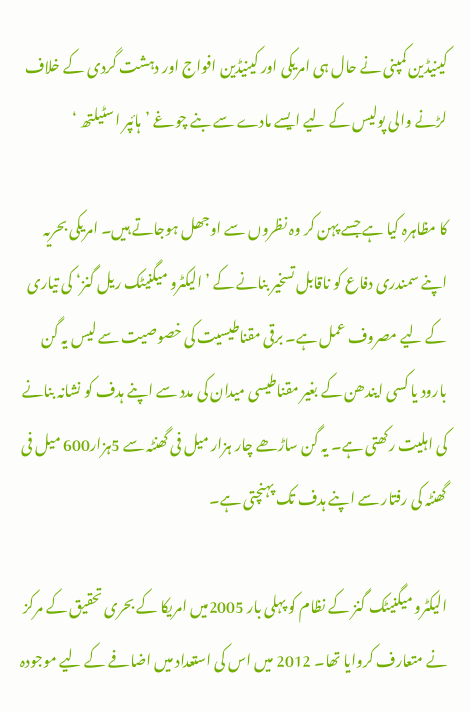کینیڈین کمپنی نے حال ہی امریکی اور کینیڈین افواج اور دہشت گردی کے خلاف لڑنے والی پولیس کے لیے ایسے مادے سے بنے چوغے ’ہائپر اسٹیلتھ ‘

کا مظاہرہ کیا ہے جسے پہن کر وہ نظروں سے اوجھل ہوجاتے ہیں۔ امریکی بحریہ اپنے سمندری دفاع کو ناقابل تسخیر بنانے کے ’الیکٹرو میگنیٹک ریل گنز‘ کی تیاری کے لیے مصروف عمل ہے۔ برقی مقناطیسیت کی خصوصیت سے لیس یہ گن بارود یا کسی ایندھن کے بغیر مقناطیسی میدان کی مدد سے اپنے ہدف کو نشانہ بنانے کی اہلیت رکھتی ہے۔ یہ گن ساڑھے چار ہزار میل فی گھنٹہ سے 5ہزار600 میل فی گھنٹہ کی رفتار سے اپنے ہدف تک پہنچتی ہے۔

الیکٹرو میگنیٹک گنز کے نظام کو پہلی بار 2005میں امریکا کے بحری تحقیق کے مرکز نے متعارف کروایا تھا۔ 2012 میں اس کی استعداد میں اضافے کے لیے موجودہ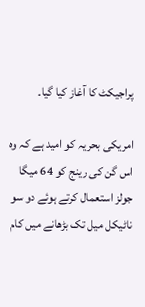پراجیکٹ کا آغاز کیا گیا۔

امریکی بحریہ کو امید ہے کہ وہ اس گن کی رینج کو 64 میگا جولز استعمال کرتے ہوئے دو سو ناٹیکل میل تک بڑھانے میں کام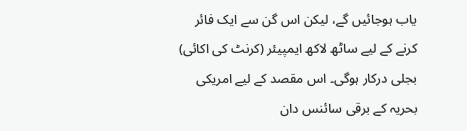یاب ہوجائیں گے، لیکن اس گن سے ایک فائر کرنے کے لیے ساٹھ لاکھ ایمپیئر (کرنٹ کی اکائی) بجلی درکار ہوگی۔ اس مقصد کے لیے امریکی بحریہ کے برقی سائنس دان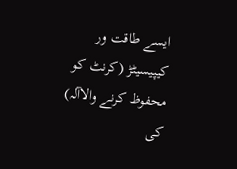ایسے طاقت ور کیپیسیٹڑ (کرنٹ کو محفوظ کرنے والاآلہ) کی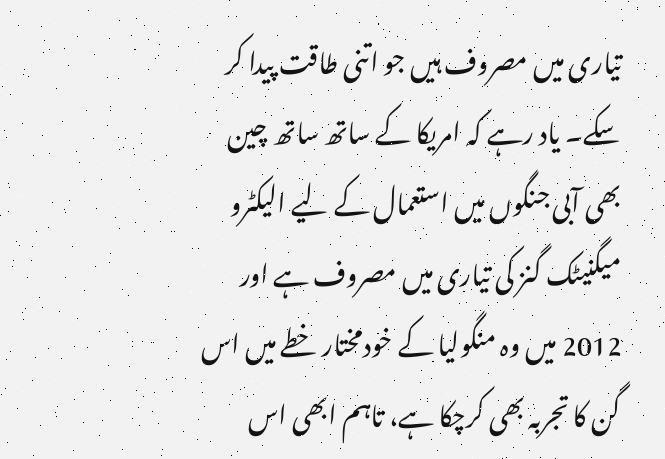تیاری میں مصروف ہیں جو اتنی طاقت پیدا کر سکے۔ یاد رہے کہ امریکا کے ساتھ ساتھ چین بھی آبی جنگوں میں استعمال کے لیے الیکٹرو میگنیٹک گنز کی تیاری میں مصروف ہے اور 2012 میں وہ منگولیا کے خودمختار خطے میں اس گن کا تجربہ بھی کرچکا ہے، تاہم ابھی اس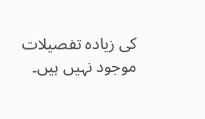کی زیادہ تفصیلات موجود نہیں ہیں۔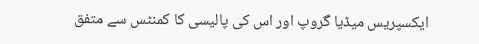ایکسپریس میڈیا گروپ اور اس کی پالیسی کا کمنٹس سے متفق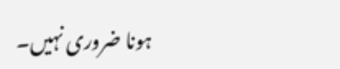ہونا ضروری نہیں۔